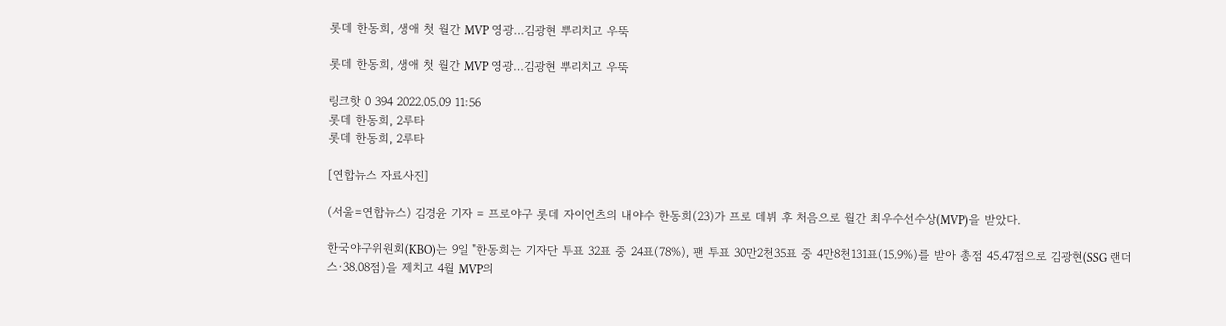롯데 한동희, 생애 첫 월간 MVP 영광…김광현 뿌리치고 우뚝

롯데 한동희, 생애 첫 월간 MVP 영광…김광현 뿌리치고 우뚝

링크핫 0 394 2022.05.09 11:56
롯데 한동희, 2루타
롯데 한동희, 2루타

[연합뉴스 자료사진]

(서울=연합뉴스) 김경윤 기자 = 프로야구 롯데 자이언츠의 내야수 한동희(23)가 프로 데뷔 후 처음으로 월간 최우수선수상(MVP)을 받았다.

한국야구위원회(KBO)는 9일 "한동희는 기자단 투표 32표 중 24표(78%), 팬 투표 30만2천35표 중 4만8천131표(15.9%)를 받아 총점 45.47점으로 김광현(SSG 랜더스·38.08점)을 제치고 4월 MVP의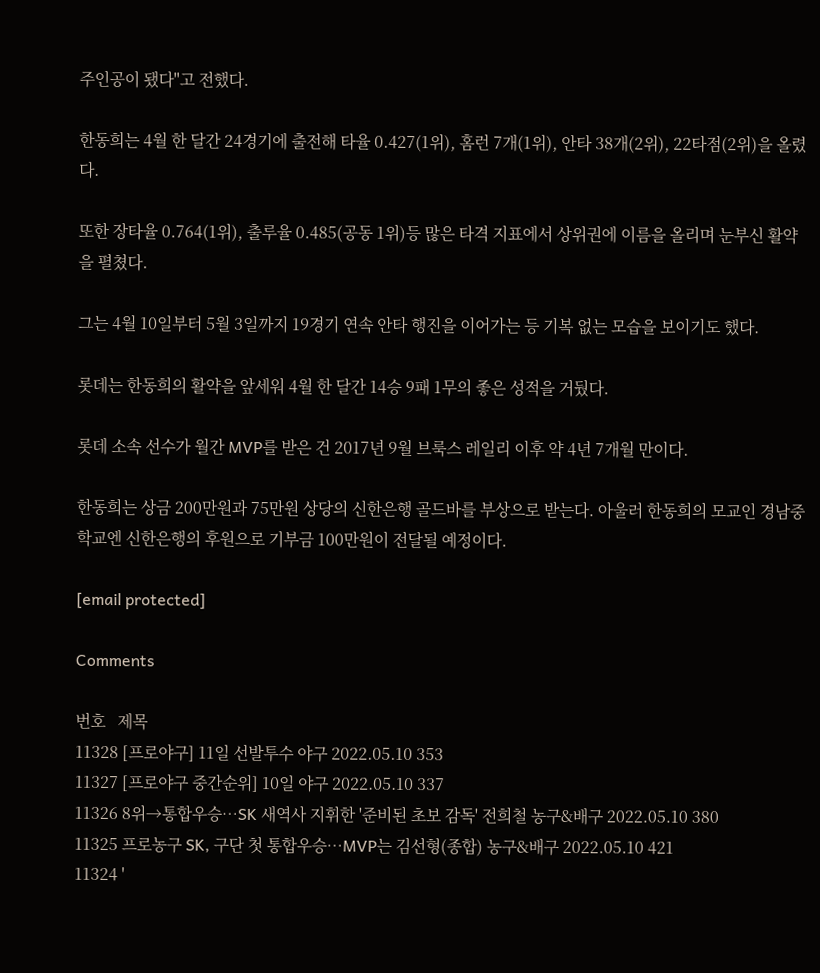주인공이 됐다"고 전했다.

한동희는 4월 한 달간 24경기에 출전해 타율 0.427(1위), 홈런 7개(1위), 안타 38개(2위), 22타점(2위)을 올렸다.

또한 장타율 0.764(1위), 출루율 0.485(공동 1위)등 많은 타격 지표에서 상위권에 이름을 올리며 눈부신 활약을 펼쳤다.

그는 4월 10일부터 5월 3일까지 19경기 연속 안타 행진을 이어가는 등 기복 없는 모습을 보이기도 했다.

롯데는 한동희의 활약을 앞세워 4월 한 달간 14승 9패 1무의 좋은 성적을 거뒀다.

롯데 소속 선수가 월간 MVP를 받은 건 2017년 9월 브룩스 레일리 이후 약 4년 7개월 만이다.

한동희는 상금 200만원과 75만원 상당의 신한은행 골드바를 부상으로 받는다. 아울러 한동희의 모교인 경남중학교엔 신한은행의 후원으로 기부금 100만원이 전달될 예정이다.

[email protected]

Comments

번호   제목
11328 [프로야구] 11일 선발투수 야구 2022.05.10 353
11327 [프로야구 중간순위] 10일 야구 2022.05.10 337
11326 8위→통합우승…SK 새역사 지휘한 '준비된 초보 감독' 전희철 농구&배구 2022.05.10 380
11325 프로농구 SK, 구단 첫 통합우승…MVP는 김선형(종합) 농구&배구 2022.05.10 421
11324 '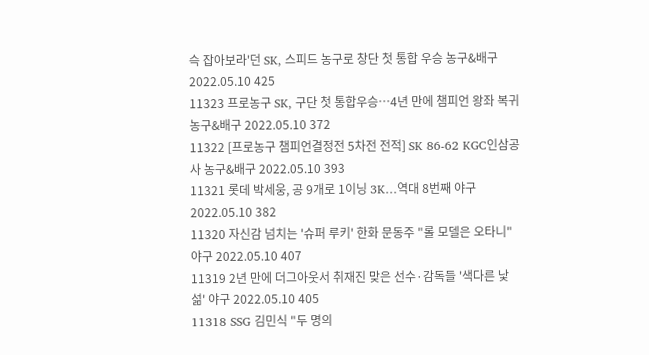슥 잡아보라'던 SK, 스피드 농구로 창단 첫 통합 우승 농구&배구 2022.05.10 425
11323 프로농구 SK, 구단 첫 통합우승…4년 만에 챔피언 왕좌 복귀 농구&배구 2022.05.10 372
11322 [프로농구 챔피언결정전 5차전 전적] SK 86-62 KGC인삼공사 농구&배구 2022.05.10 393
11321 롯데 박세웅, 공 9개로 1이닝 3K…역대 8번째 야구 2022.05.10 382
11320 자신감 넘치는 '슈퍼 루키' 한화 문동주 "롤 모델은 오타니" 야구 2022.05.10 407
11319 2년 만에 더그아웃서 취재진 맞은 선수·감독들 '색다른 낯섦' 야구 2022.05.10 405
11318 SSG 김민식 "두 명의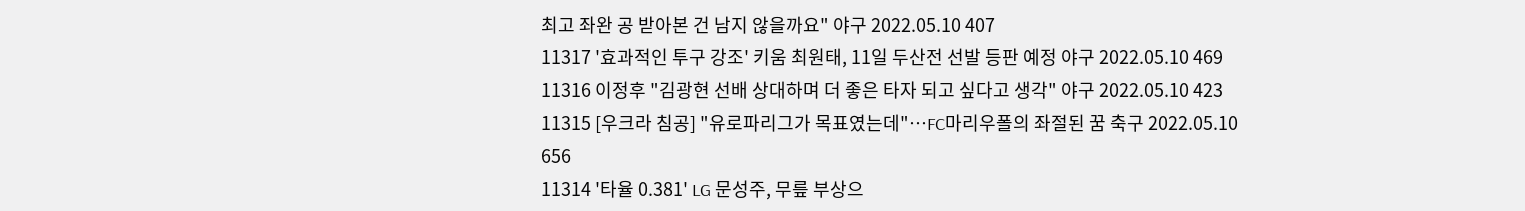최고 좌완 공 받아본 건 남지 않을까요" 야구 2022.05.10 407
11317 '효과적인 투구 강조' 키움 최원태, 11일 두산전 선발 등판 예정 야구 2022.05.10 469
11316 이정후 "김광현 선배 상대하며 더 좋은 타자 되고 싶다고 생각" 야구 2022.05.10 423
11315 [우크라 침공] "유로파리그가 목표였는데"…FC마리우폴의 좌절된 꿈 축구 2022.05.10 656
11314 '타율 0.381' LG 문성주, 무릎 부상으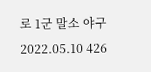로 1군 말소 야구 2022.05.10 426